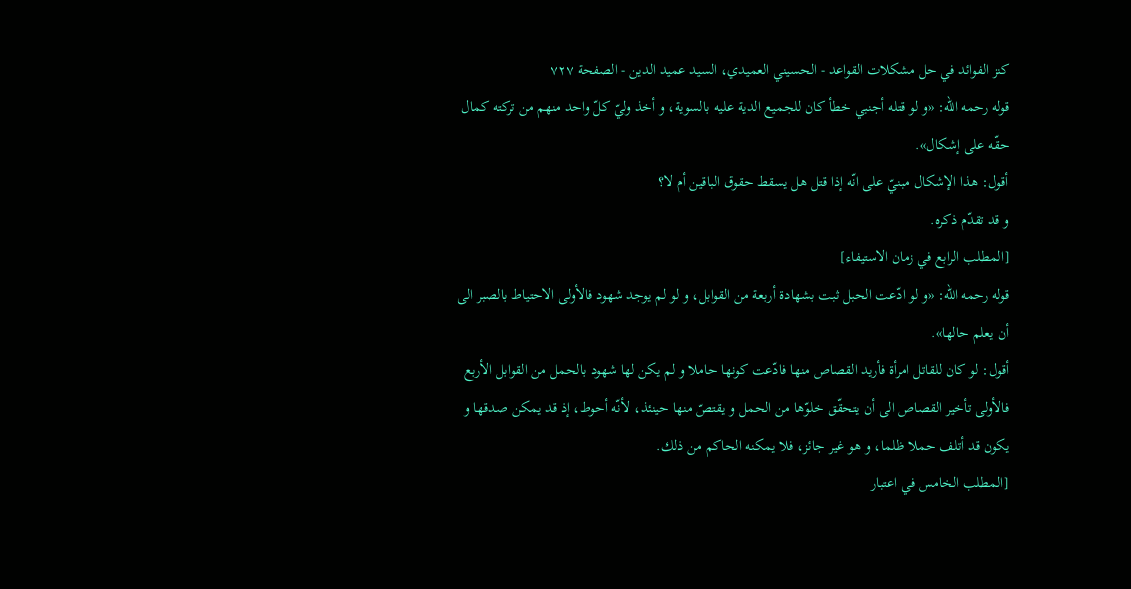كنز الفوائد في حل مشكلات القواعد - الحسيني العميدي، السيد عميد الدين - الصفحة ٧٢٧
قوله رحمه اللّه: «و لو قتله أجنبي خطأ كان للجميع الدية عليه بالسوية، و أخذ وليّ كلّ واحد منهم من تركته كمال حقّه على إشكال».
أقول: هذا الإشكال مبنيّ على انّه إذا قتل هل يسقط حقوق الباقين أم لا؟
و قد تقدّم ذكره.
[المطلب الرابع في زمان الاستيفاء]
قوله رحمه اللّه: «و لو ادّعت الحبل ثبت بشهادة أربعة من القوابل، و لو لم يوجد شهود فالأولى الاحتياط بالصبر الى أن يعلم حالها».
أقول: لو كان للقاتل امرأة فأريد القصاص منها فادّعت كونها حاملا و لم يكن لها شهود بالحمل من القوابل الأربع فالأولى تأخير القصاص الى أن يتحقّق خلوّها من الحمل و يقتصّ منها حينئذ، لأنّه أحوط، إذ قد يمكن صدقها و يكون قد أتلف حملا ظلما، و هو غير جائز، فلا يمكنه الحاكم من ذلك.
[المطلب الخامس في اعتبار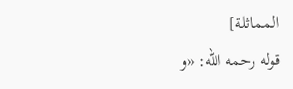المماثلة]
قوله رحمه اللّه: «و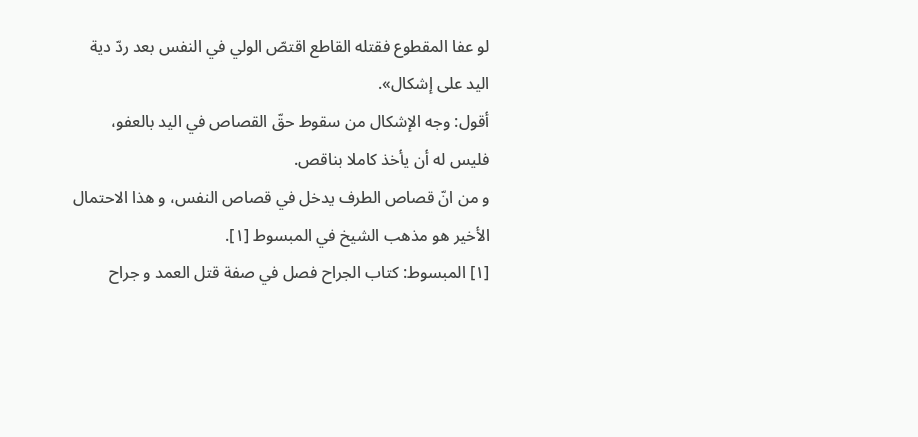لو عفا المقطوع فقتله القاطع اقتصّ الولي في النفس بعد ردّ دية اليد على إشكال».
أقول: وجه الإشكال من سقوط حقّ القصاص في اليد بالعفو، فليس له أن يأخذ كاملا بناقص.
و من انّ قصاص الطرف يدخل في قصاص النفس، و هذا الاحتمال الأخير هو مذهب الشيخ في المبسوط [١].
[١] المبسوط: كتاب الجراح فصل في صفة قتل العمد و جراح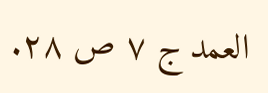العمد ج ٧ ص ٢٨.